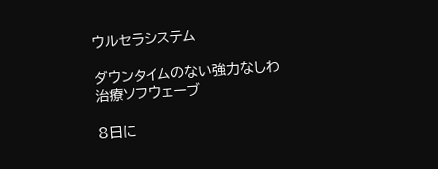ウルセラシステム

ダウンタイムのない強力なしわ治療ソフウェーブ

8日に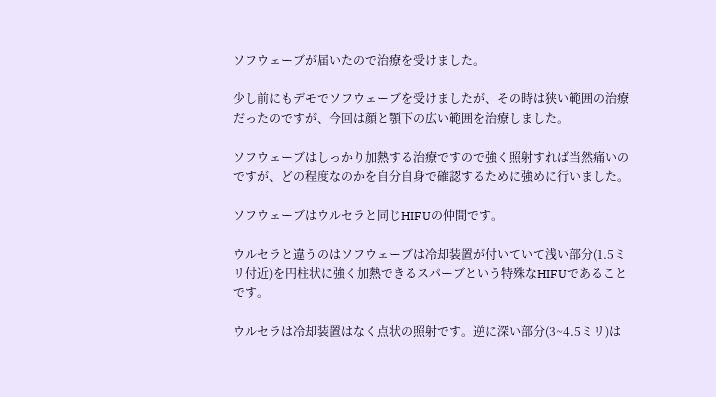ソフウェーブが届いたので治療を受けました。

少し前にもデモでソフウェーブを受けましたが、その時は狭い範囲の治療だったのですが、今回は顔と顎下の広い範囲を治療しました。

ソフウェーブはしっかり加熱する治療ですので強く照射すれば当然痛いのですが、どの程度なのかを自分自身で確認するために強めに行いました。

ソフウェーブはウルセラと同じHIFUの仲間です。

ウルセラと違うのはソフウェーブは冷却装置が付いていて浅い部分(1.5ミリ付近)を円柱状に強く加熱できるスパーブという特殊なHIFUであることです。

ウルセラは冷却装置はなく点状の照射です。逆に深い部分(3~4.5ミリ)は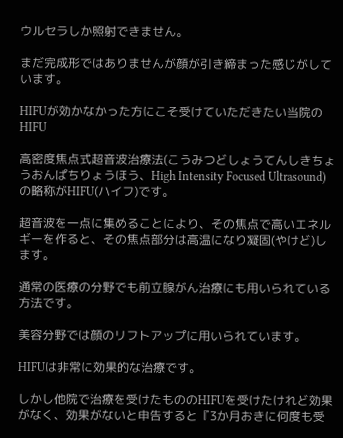ウルセラしか照射できません。

まだ完成形ではありませんが顔が引き締まった感じがしています。

HIFUが効かなかった方にこそ受けていただきたい当院のHIFU

高密度焦点式超音波治療法(こうみつどしょうてんしきちょうおんぱちりょうほう、High Intensity Focused Ultrasound)の略称がHIFU(ハイフ)です。

超音波を一点に集めることにより、その焦点で高いエネルギーを作ると、その焦点部分は高温になり凝固(やけど)します。

通常の医療の分野でも前立腺がん治療にも用いられている方法です。

美容分野では顔のリフトアップに用いられています。

HIFUは非常に効果的な治療です。

しかし他院で治療を受けたもののHIFUを受けたけれど効果がなく、効果がないと申告すると『3か月おきに何度も受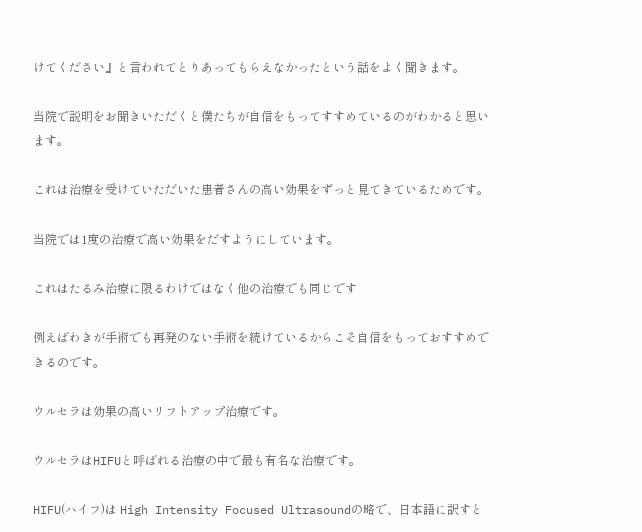けてください』と言われてとりあってもらえなかったという話をよく聞きます。

当院で説明をお聞きいただくと僕たちが自信をもってすすめているのがわかると思います。

これは治療を受けていただいた患者さんの高い効果をずっと見てきているためです。

当院では1度の治療で高い効果をだすようにしています。

これはたるみ治療に限るわけではなく他の治療でも同じです

例えばわきが手術でも再発のない手術を続けているからこそ自信をもっておすすめできるのです。

ウルセラは効果の高いリフトアップ治療です。

ウルセラはHIFUと呼ばれる治療の中で最も有名な治療です。

HIFU(ハイフ)は High Intensity Focused Ultrasoundの略で、日本語に訳すと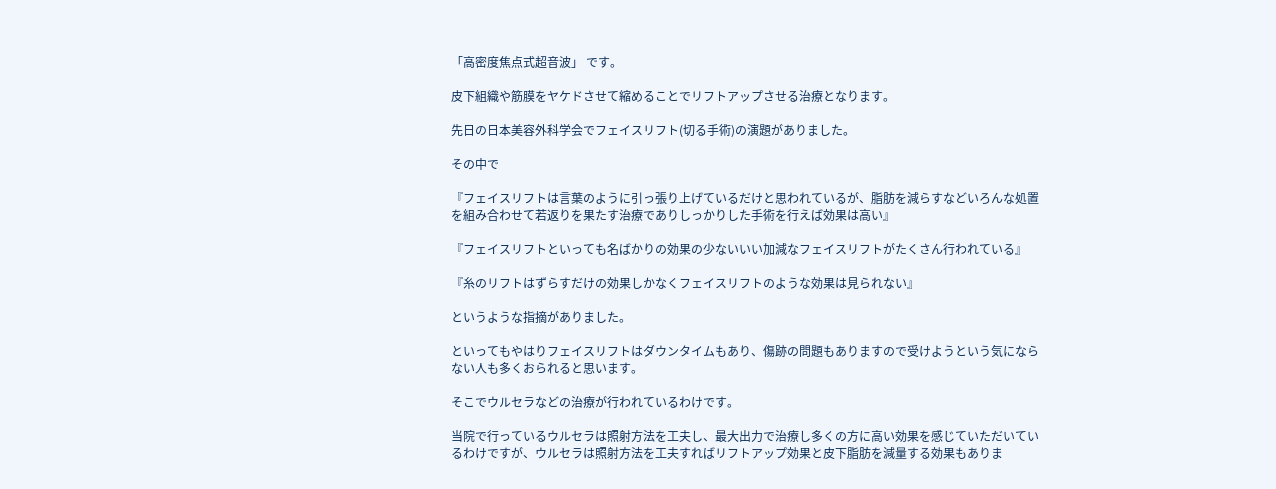「高密度焦点式超音波」 です。

皮下組織や筋膜をヤケドさせて縮めることでリフトアップさせる治療となります。

先日の日本美容外科学会でフェイスリフト(切る手術)の演題がありました。

その中で

『フェイスリフトは言葉のように引っ張り上げているだけと思われているが、脂肪を減らすなどいろんな処置を組み合わせて若返りを果たす治療でありしっかりした手術を行えば効果は高い』

『フェイスリフトといっても名ばかりの効果の少ないいい加減なフェイスリフトがたくさん行われている』

『糸のリフトはずらすだけの効果しかなくフェイスリフトのような効果は見られない』

というような指摘がありました。

といってもやはりフェイスリフトはダウンタイムもあり、傷跡の問題もありますので受けようという気にならない人も多くおられると思います。

そこでウルセラなどの治療が行われているわけです。

当院で行っているウルセラは照射方法を工夫し、最大出力で治療し多くの方に高い効果を感じていただいているわけですが、ウルセラは照射方法を工夫すればリフトアップ効果と皮下脂肪を減量する効果もありま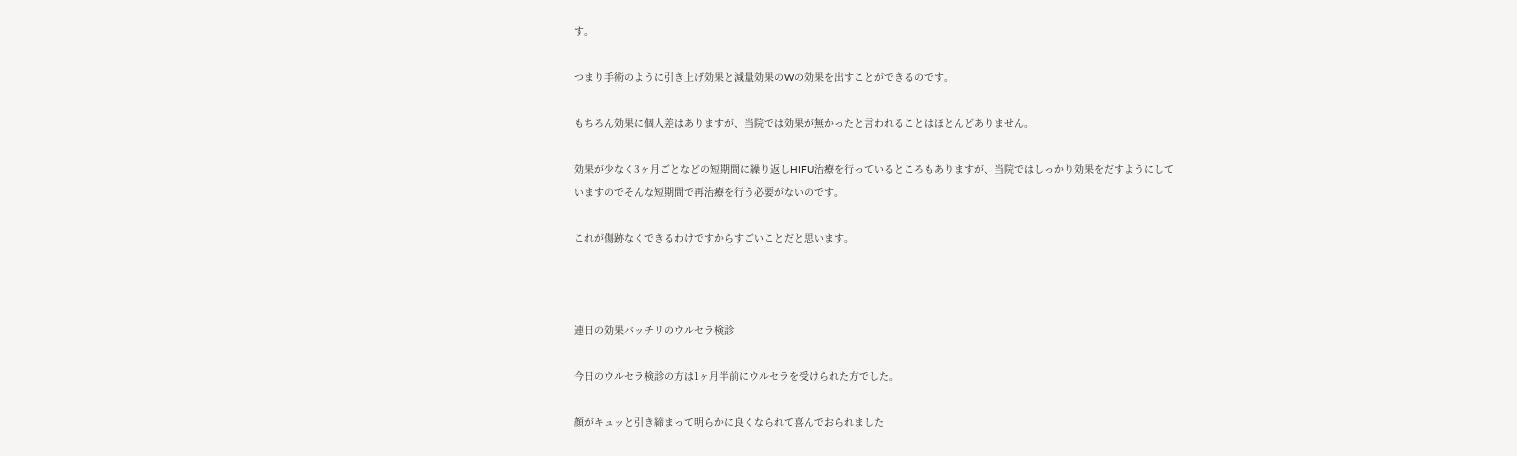す。

つまり手術のように引き上げ効果と減量効果のWの効果を出すことができるのです。

もちろん効果に個人差はありますが、当院では効果が無かったと言われることはほとんどありません。

効果が少なく3ヶ月ごとなどの短期間に繰り返しHIFU治療を行っているところもありますが、当院ではしっかり効果をだすようにしていますのでそんな短期間で再治療を行う必要がないのです。

これが傷跡なくできるわけですからすごいことだと思います。



連日の効果バッチリのウルセラ検診

今日のウルセラ検診の方は1ヶ月半前にウルセラを受けられた方でした。

顔がキュッと引き締まって明らかに良くなられて喜んでおられました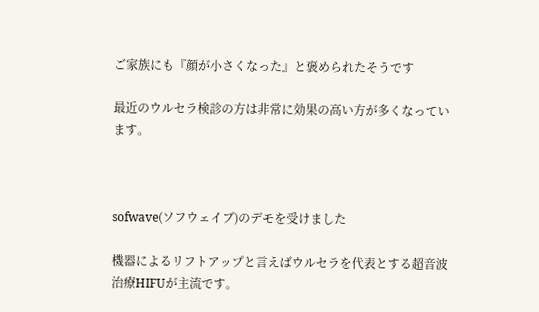ご家族にも『顔が小さくなった』と褒められたそうです

最近のウルセラ検診の方は非常に効果の高い方が多くなっています。



sofwave(ソフウェイブ)のデモを受けました

機器によるリフトアップと言えばウルセラを代表とする超音波治療HIFUが主流です。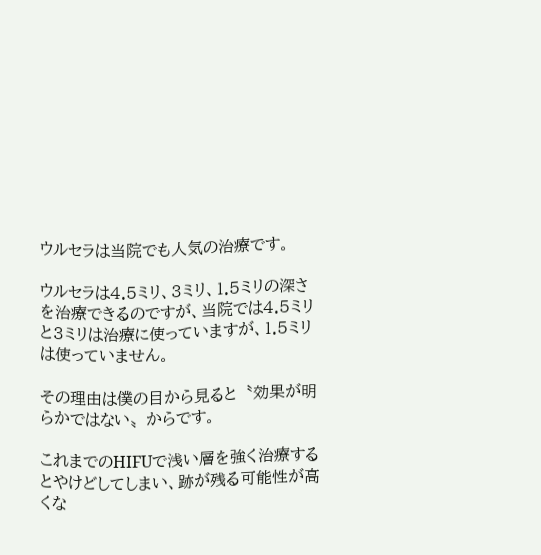ウルセラは当院でも人気の治療です。

ウルセラは4.5ミリ、3ミリ、1.5ミリの深さを治療できるのですが、当院では4.5ミリと3ミリは治療に使っていますが、1.5ミリは使っていません。

その理由は僕の目から見ると〝効果が明らかではない〟からです。

これまでのHIFUで浅い層を強く治療するとやけどしてしまい、跡が残る可能性が高くな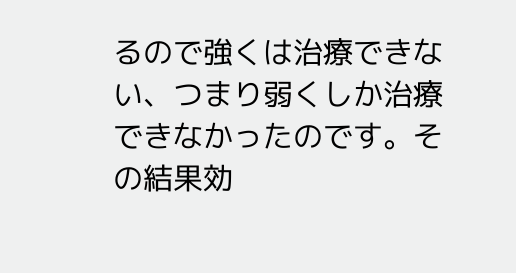るので強くは治療できない、つまり弱くしか治療できなかったのです。その結果効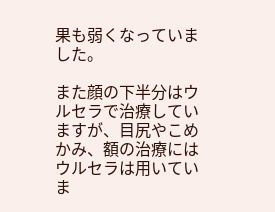果も弱くなっていました。

また顔の下半分はウルセラで治療していますが、目尻やこめかみ、額の治療にはウルセラは用いていま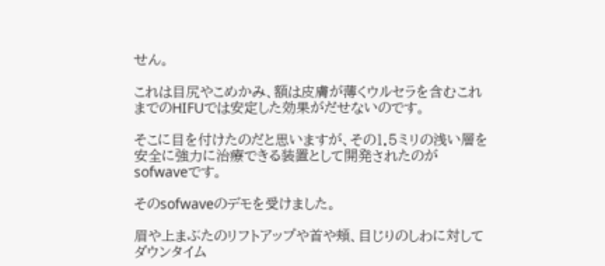せん。

これは目尻やこめかみ、額は皮膚が薄くウルセラを含むこれまでのHIFUでは安定した効果がだせないのです。

そこに目を付けたのだと思いますが、その1.5ミリの浅い層を安全に強力に治療できる装置として開発されたのがsofwaveです。

そのsofwaveのデモを受けました。

眉や上まぶたのリフトアップや首や頬、目じりのしわに対してダウンタイム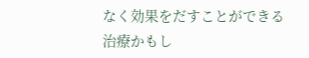なく効果をだすことができる治療かもし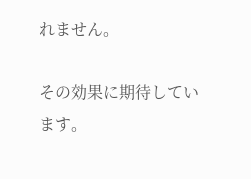れません。

その効果に期待しています。